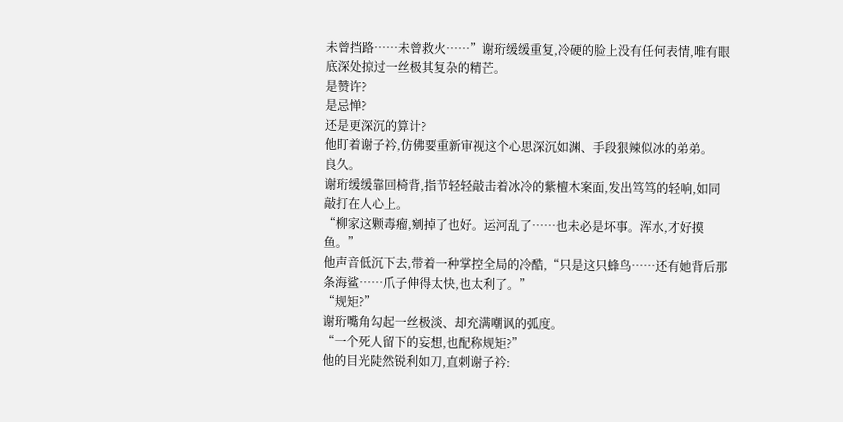未曾挡路……未曾救火……”谢珩缓缓重复,冷硬的脸上没有任何表情,唯有眼底深处掠过一丝极其复杂的精芒。
是赞许?
是忌惮?
还是更深沉的算计?
他盯着谢子衿,仿佛要重新审视这个心思深沉如渊、手段狠辣似冰的弟弟。
良久。
谢珩缓缓靠回椅背,指节轻轻敲击着冰冷的紫檀木案面,发出笃笃的轻响,如同敲打在人心上。
“柳家这颗毒瘤,剜掉了也好。运河乱了……也未必是坏事。浑水,才好摸鱼。”
他声音低沉下去,带着一种掌控全局的冷酷,“只是这只蜂鸟……还有她背后那条海鲨……爪子伸得太快,也太利了。”
“规矩?”
谢珩嘴角勾起一丝极淡、却充满嘲讽的弧度。
“一个死人留下的妄想,也配称规矩?”
他的目光陡然锐利如刀,直刺谢子衿: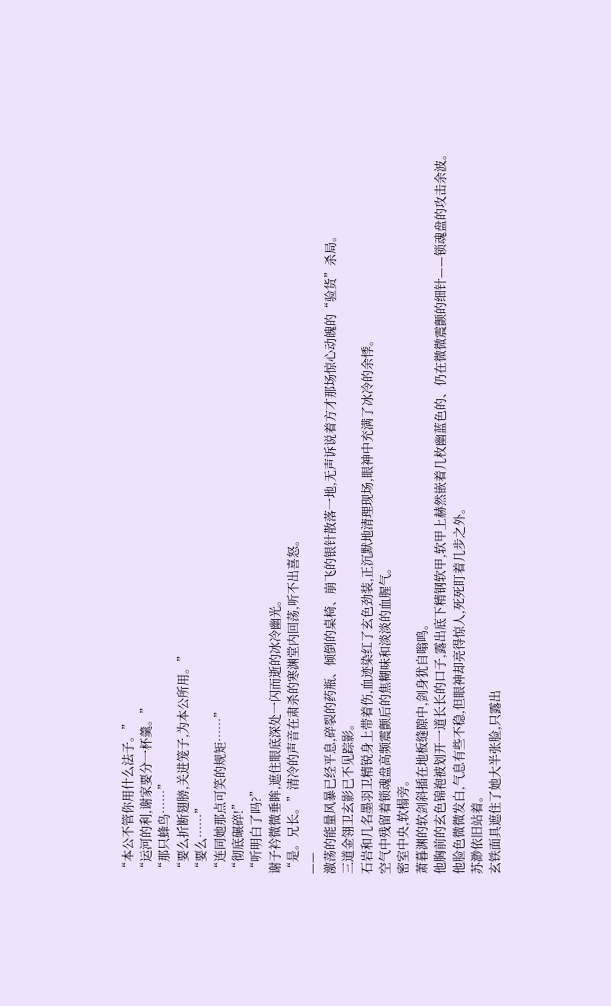“本公不管你用什么法子。”
“运河的利,谢家要分一杯羹。”
“那只蜂鸟……”
“要么折断翅膀,关进笼子,为本公所用。”
“要么……”
“连同她那点可笑的规矩……”
“彻底碾碎!”
“听明白了吗?”
谢子衿微微垂眸,遮住眼底深处一闪而逝的冰冷幽光。
“是。兄长。”清冷的声音在肃杀的寒渊堂内回荡,听不出喜怒。
——
激荡的能量风暴已经平息,碎裂的药瓶、倾倒的桌椅、崩飞的银针散落一地,无声诉说着方才那场惊心动魄的“验货”杀局。
三道金翎卫玄影已不见踪影。
石岩和几名墨羽卫精锐身上带着伤,血迹染红了玄色劲装,正沉默地清理现场,眼神中充满了冰冷的余悸。
空气中残留着锁魂盘高频震颤后的焦糊味和淡淡的血腥气。
密室中央,软榻旁。
萧暮渊的软剑斜插在地板缝隙中,剑身犹自嗡鸣。
他胸前的玄色锦袍被划开一道长长的口子,露出底下精钢软甲,软甲上赫然嵌着几枚幽蓝色的、仍在微微震颤的细针——锁魂盘的攻击余波。
他脸色微微发白,气息有些不稳,但眼神却亮得惊人,死死盯着几步之外。
苏渺依旧站着。
玄铁面具遮住了她大半张脸,只露出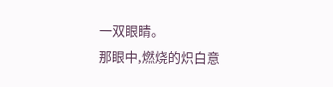一双眼睛。
那眼中,燃烧的炽白意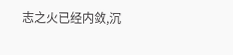志之火已经内敛,沉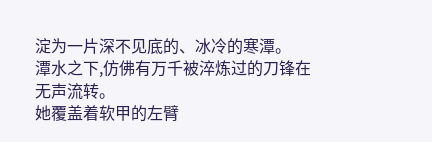淀为一片深不见底的、冰冷的寒潭。
潭水之下,仿佛有万千被淬炼过的刀锋在无声流转。
她覆盖着软甲的左臂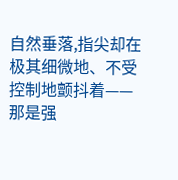自然垂落,指尖却在极其细微地、不受控制地颤抖着——那是强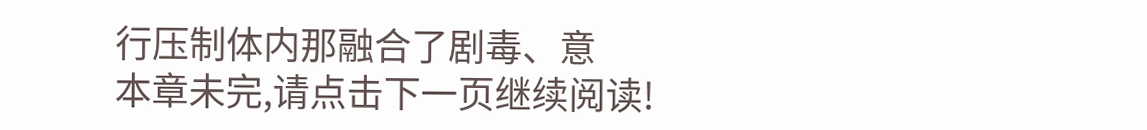行压制体内那融合了剧毒、意
本章未完,请点击下一页继续阅读!